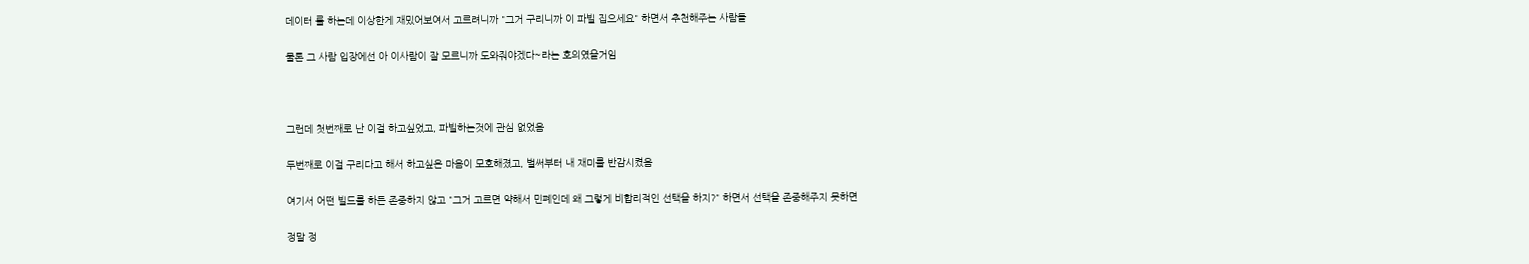데이터 룰 하는데 이상한게 재밌어보여서 고르려니까 "그거 구리니까 이 파빌 집으세요" 하면서 추천해주는 사람들

물론 그 사람 입장에선 아 이사람이 잘 모르니까 도와줘야겠다~라는 호의였을거임



그런데 첫번째로 난 이걸 하고싶었고, 파빌하는것에 관심 없었음

두번째로 이걸 구리다고 해서 하고싶은 마음이 모호해졌고, 벌써부터 내 재미를 반감시켰음

여기서 어떤 빌드를 하든 존중하지 않고 "그거 고르면 약해서 민폐인데 왜 그렇게 비합리적인 선택을 하지?" 하면서 선택을 존중해주지 못하면

정말 정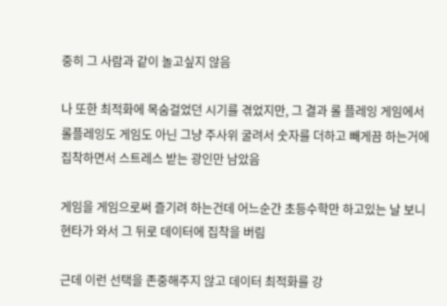중히 그 사람과 같이 놀고싶지 않음

나 또한 최적화에 목숨걸었던 시기를 겪었지만, 그 결과 롤 플레잉 게임에서 롤플레잉도 게임도 아닌 그냥 주사위 굴려서 숫자를 더하고 빼게끔 하는거에 집착하면서 스트레스 받는 광인만 남았음

게임을 게임으로써 즐기려 하는건데 어느순간 초등수학만 하고있는 날 보니 현타가 와서 그 뒤로 데이터에 집착을 버림

근데 이런 선택을 존중해주지 않고 데이터 최적화를 강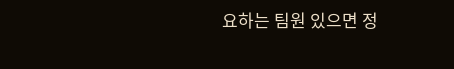요하는 팀원 있으면 정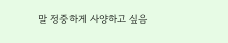말 정중하게 사양하고 싶음